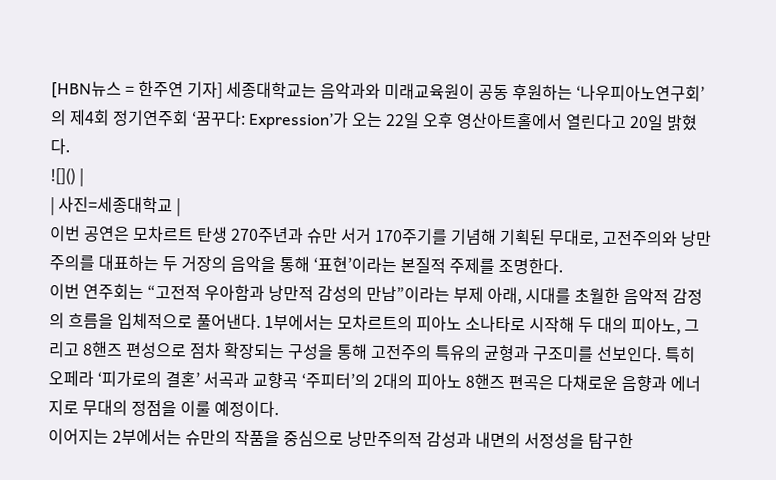[HBN뉴스 = 한주연 기자] 세종대학교는 음악과와 미래교육원이 공동 후원하는 ‘나우피아노연구회’의 제4회 정기연주회 ‘꿈꾸다: Expression’가 오는 22일 오후 영산아트홀에서 열린다고 20일 밝혔다.
![]() |
| 사진=세종대학교 |
이번 공연은 모차르트 탄생 270주년과 슈만 서거 170주기를 기념해 기획된 무대로, 고전주의와 낭만주의를 대표하는 두 거장의 음악을 통해 ‘표현’이라는 본질적 주제를 조명한다.
이번 연주회는 “고전적 우아함과 낭만적 감성의 만남”이라는 부제 아래, 시대를 초월한 음악적 감정의 흐름을 입체적으로 풀어낸다. 1부에서는 모차르트의 피아노 소나타로 시작해 두 대의 피아노, 그리고 8핸즈 편성으로 점차 확장되는 구성을 통해 고전주의 특유의 균형과 구조미를 선보인다. 특히 오페라 ‘피가로의 결혼’ 서곡과 교향곡 ‘주피터’의 2대의 피아노 8핸즈 편곡은 다채로운 음향과 에너지로 무대의 정점을 이룰 예정이다.
이어지는 2부에서는 슈만의 작품을 중심으로 낭만주의적 감성과 내면의 서정성을 탐구한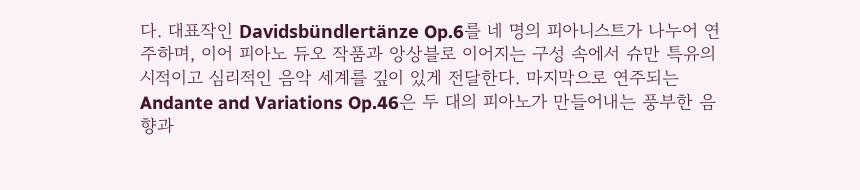다. 대표작인 Davidsbündlertänze Op.6를 네 명의 피아니스트가 나누어 연주하며, 이어 피아노 듀오 작품과 앙상블로 이어지는 구성 속에서 슈만 특유의 시적이고 심리적인 음악 세계를 깊이 있게 전달한다. 마지막으로 연주되는 Andante and Variations Op.46은 두 대의 피아노가 만들어내는 풍부한 음향과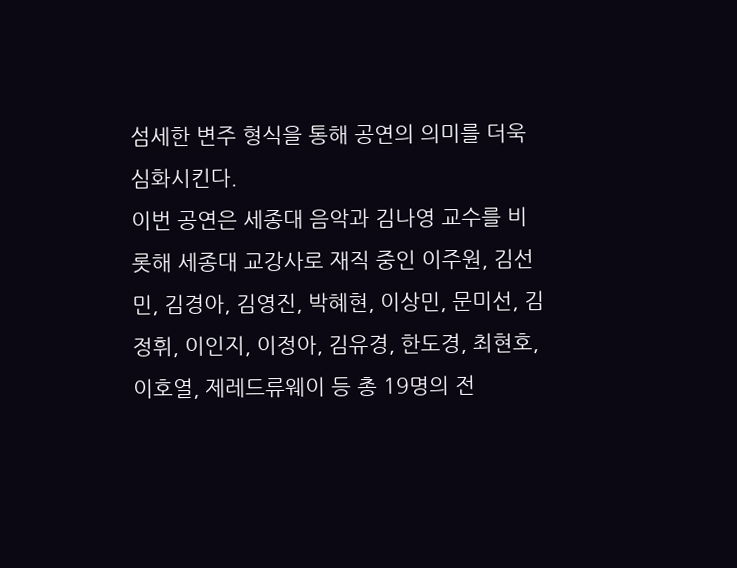섬세한 변주 형식을 통해 공연의 의미를 더욱 심화시킨다.
이번 공연은 세종대 음악과 김나영 교수를 비롯해 세종대 교강사로 재직 중인 이주원, 김선민, 김경아, 김영진, 박혜현, 이상민, 문미선, 김정휘, 이인지, 이정아, 김유경, 한도경, 최현호, 이호열, 제레드류웨이 등 총 19명의 전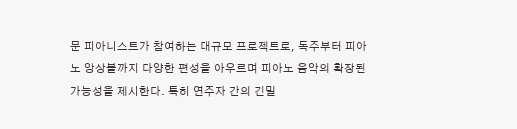문 피아니스트가 참여하는 대규모 프로젝트로, 독주부터 피아노 앙상블까지 다양한 편성을 아우르며 피아노 음악의 확장된 가능성을 제시한다. 특히 연주자 간의 긴밀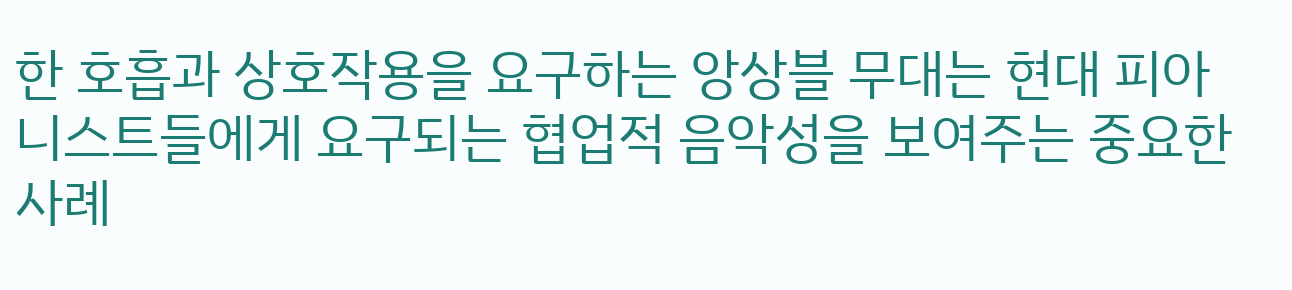한 호흡과 상호작용을 요구하는 앙상블 무대는 현대 피아니스트들에게 요구되는 협업적 음악성을 보여주는 중요한 사례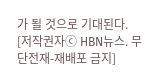가 될 것으로 기대된다.
[저작권자ⓒ HBN뉴스. 무단전재-재배포 금지]